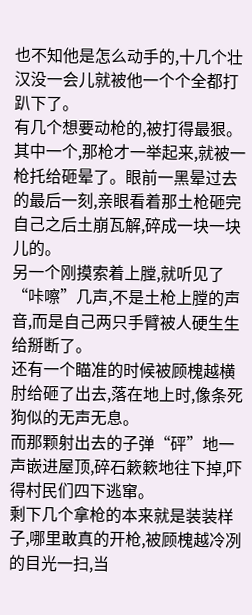也不知他是怎么动手的,十几个壮汉没一会儿就被他一个个全都打趴下了。
有几个想要动枪的,被打得最狠。
其中一个,那枪才一举起来,就被一枪托给砸晕了。眼前一黑晕过去的最后一刻,亲眼看着那土枪砸完自己之后土崩瓦解,碎成一块一块儿的。
另一个刚摸索着上膛,就听见了“咔嚓”几声,不是土枪上膛的声音,而是自己两只手臂被人硬生生给掰断了。
还有一个瞄准的时候被顾槐越横肘给砸了出去,落在地上时,像条死狗似的无声无息。
而那颗射出去的子弹“砰”地一声嵌进屋顶,碎石簌簌地往下掉,吓得村民们四下逃窜。
剩下几个拿枪的本来就是装装样子,哪里敢真的开枪,被顾槐越冷冽的目光一扫,当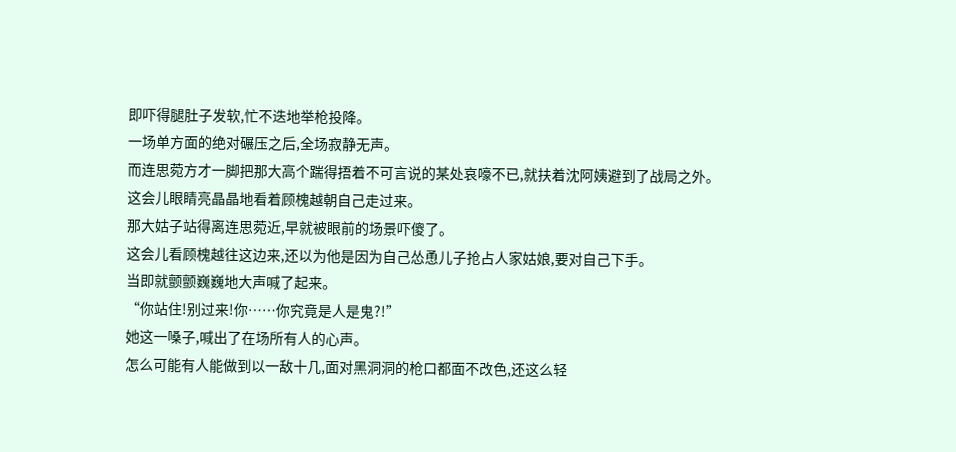即吓得腿肚子发软,忙不迭地举枪投降。
一场单方面的绝对碾压之后,全场寂静无声。
而连思菀方才一脚把那大高个踹得捂着不可言说的某处哀嚎不已,就扶着沈阿姨避到了战局之外。
这会儿眼睛亮晶晶地看着顾槐越朝自己走过来。
那大姑子站得离连思菀近,早就被眼前的场景吓傻了。
这会儿看顾槐越往这边来,还以为他是因为自己怂恿儿子抢占人家姑娘,要对自己下手。
当即就颤颤巍巍地大声喊了起来。
“你站住!别过来!你……你究竟是人是鬼?!”
她这一嗓子,喊出了在场所有人的心声。
怎么可能有人能做到以一敌十几,面对黑洞洞的枪口都面不改色,还这么轻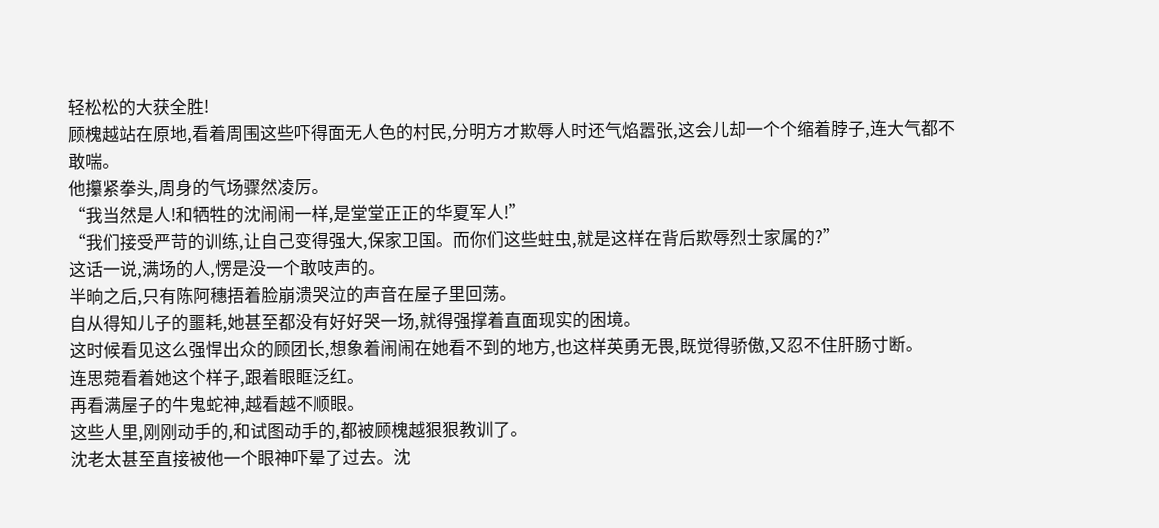轻松松的大获全胜!
顾槐越站在原地,看着周围这些吓得面无人色的村民,分明方才欺辱人时还气焰嚣张,这会儿却一个个缩着脖子,连大气都不敢喘。
他攥紧拳头,周身的气场骤然凌厉。
“我当然是人!和牺牲的沈闹闹一样,是堂堂正正的华夏军人!”
“我们接受严苛的训练,让自己变得强大,保家卫国。而你们这些蛀虫,就是这样在背后欺辱烈士家属的?”
这话一说,满场的人,愣是没一个敢吱声的。
半晌之后,只有陈阿穗捂着脸崩溃哭泣的声音在屋子里回荡。
自从得知儿子的噩耗,她甚至都没有好好哭一场,就得强撑着直面现实的困境。
这时候看见这么强悍出众的顾团长,想象着闹闹在她看不到的地方,也这样英勇无畏,既觉得骄傲,又忍不住肝肠寸断。
连思菀看着她这个样子,跟着眼眶泛红。
再看满屋子的牛鬼蛇神,越看越不顺眼。
这些人里,刚刚动手的,和试图动手的,都被顾槐越狠狠教训了。
沈老太甚至直接被他一个眼神吓晕了过去。沈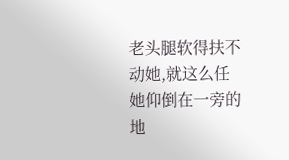老头腿软得扶不动她,就这么任她仰倒在一旁的地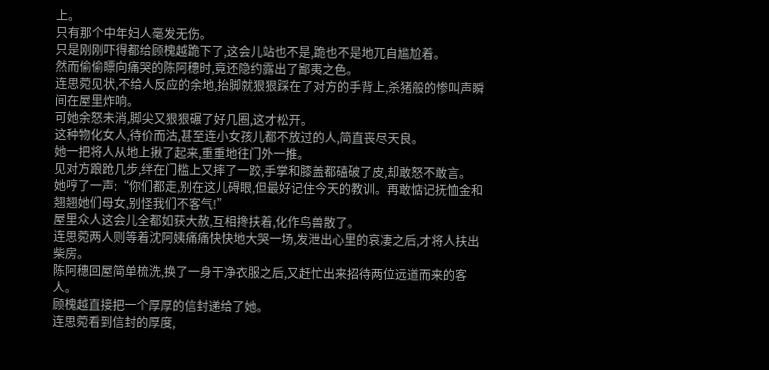上。
只有那个中年妇人毫发无伤。
只是刚刚吓得都给顾槐越跪下了,这会儿站也不是,跪也不是地兀自尴尬着。
然而偷偷瞟向痛哭的陈阿穗时,竟还隐约露出了鄙夷之色。
连思菀见状,不给人反应的余地,抬脚就狠狠踩在了对方的手背上,杀猪般的惨叫声瞬间在屋里炸响。
可她余怒未消,脚尖又狠狠碾了好几圈,这才松开。
这种物化女人,待价而沽,甚至连小女孩儿都不放过的人,简直丧尽天良。
她一把将人从地上揪了起来,重重地往门外一推。
见对方踉跄几步,绊在门槛上又摔了一跤,手掌和膝盖都磕破了皮,却敢怒不敢言。
她哼了一声:“你们都走,别在这儿碍眼,但最好记住今天的教训。再敢惦记抚恤金和翘翘她们母女,别怪我们不客气!”
屋里众人这会儿全都如获大赦,互相搀扶着,化作鸟兽散了。
连思菀两人则等着沈阿姨痛痛快快地大哭一场,发泄出心里的哀凄之后,才将人扶出柴房。
陈阿穗回屋简单梳洗,换了一身干净衣服之后,又赶忙出来招待两位远道而来的客人。
顾槐越直接把一个厚厚的信封递给了她。
连思菀看到信封的厚度,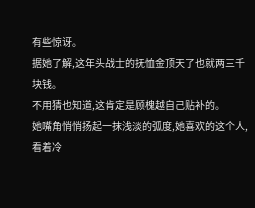有些惊讶。
据她了解,这年头战士的抚恤金顶天了也就两三千块钱。
不用猜也知道,这肯定是顾槐越自己贴补的。
她嘴角悄悄扬起一抹浅淡的弧度,她喜欢的这个人,看着冷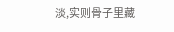淡,实则骨子里藏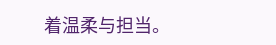着温柔与担当。